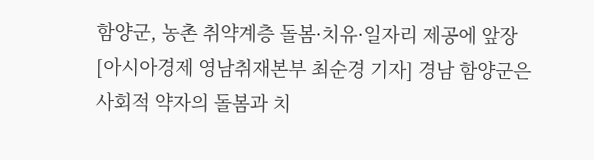함양군, 농촌 취약계층 돌봄·치유·일자리 제공에 앞장
[아시아경제 영남취재본부 최순경 기자] 경남 함양군은 사회적 약자의 돌봄과 치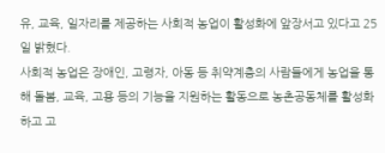유, 교육, 일자리를 제공하는 사회적 농업이 활성화에 앞장서고 있다고 25일 밝혔다.
사회적 농업은 장애인, 고령자, 아동 등 취약계층의 사람들에게 농업을 통해 돌봄, 교육, 고용 등의 기능을 지원하는 활동으로 농촌공동체를 활성화하고 고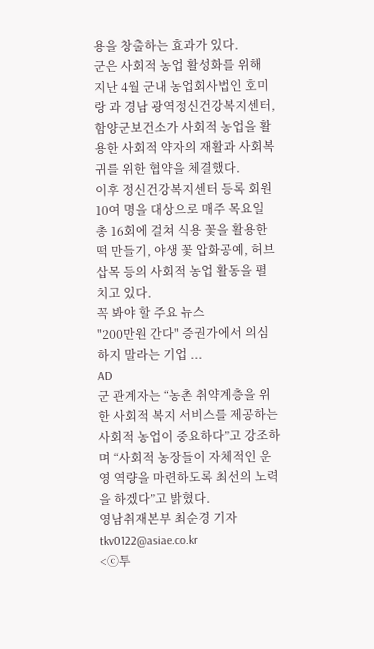용을 창출하는 효과가 있다.
군은 사회적 농업 활성화를 위해 지난 4월 군내 농업회사법인 호미랑 과 경남 광역정신건강복지센터, 함양군보건소가 사회적 농업을 활용한 사회적 약자의 재활과 사회복귀를 위한 협약을 체결했다.
이후 정신건강복지센터 등록 회원 10여 명을 대상으로 매주 목요일 총 16회에 걸쳐 식용 꽃을 활용한 떡 만들기, 야생 꽃 압화공예, 허브 삽목 등의 사회적 농업 활동을 펼치고 있다.
꼭 봐야 할 주요 뉴스
"200만원 간다" 증권가에서 의심하지 말라는 기업 ...
AD
군 관계자는 “농촌 취약계층을 위한 사회적 복지 서비스를 제공하는 사회적 농업이 중요하다”고 강조하며 “사회적 농장들이 자체적인 운영 역량을 마련하도록 최선의 노력을 하겠다”고 밝혔다.
영남취재본부 최순경 기자 tkv0122@asiae.co.kr
<ⓒ투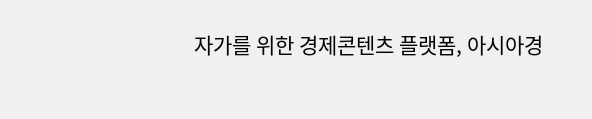자가를 위한 경제콘텐츠 플랫폼, 아시아경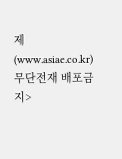제(www.asiae.co.kr) 무단전재 배포금지>